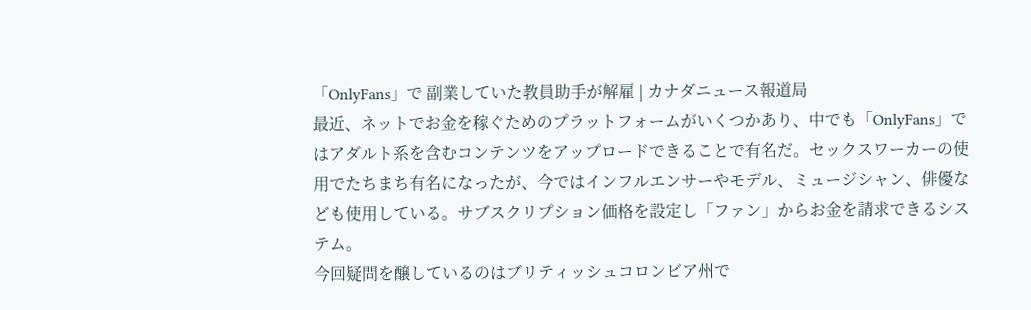「OnlyFans」で 副業していた教員助手が解雇 | カナダニュース報道局
最近、ネットでお金を稼ぐためのプラットフォームがいくつかあり、中でも「OnlyFans」ではアダルト系を含むコンテンツをアップロードできることで有名だ。セックスワーカーの使用でたちまち有名になったが、今ではインフルエンサーやモデル、ミュージシャン、俳優なども使用している。サブスクリプション価格を設定し「ファン」からお金を請求できるシステム。
今回疑問を醸しているのはブリティッシュコロンビア州で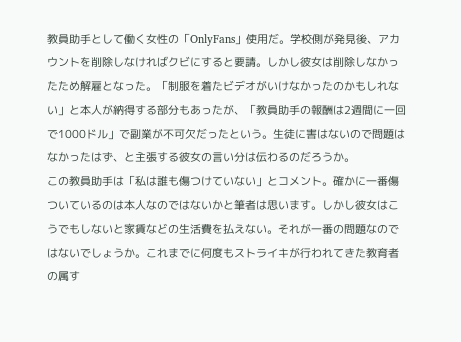教員助手として働く女性の「OnlyFans」使用だ。学校側が発見後、アカウントを削除しなければクビにすると要請。しかし彼女は削除しなかったため解雇となった。「制服を着たビデオがいけなかったのかもしれない」と本人が納得する部分もあったが、「教員助手の報酬は2週間に一回で1000ドル」で副業が不可欠だったという。生徒に害はないので問題はなかったはず、と主張する彼女の言い分は伝わるのだろうか。
この教員助手は「私は誰も傷つけていない」とコメント。確かに一番傷ついているのは本人なのではないかと筆者は思います。しかし彼女はこうでもしないと家賃などの生活費を払えない。それが一番の問題なのではないでしょうか。これまでに何度もストライキが行われてきた教育者の属す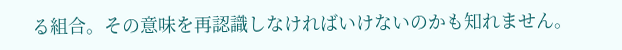る組合。その意味を再認識しなければいけないのかも知れません。